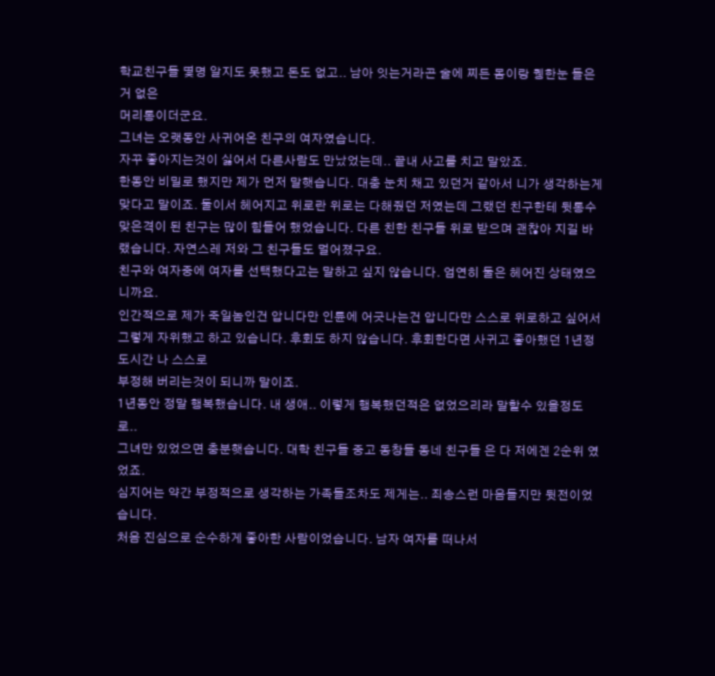학교친구들 몇명 알지도 못했고 돈도 없고.. 남아 잇는거라곤 술에 찌든 몸이랑 퀭한눈 들은거 없은
머리통이더군요.
그녀는 오랫동안 사귀어온 친구의 여자였습니다.
자꾸 좋아지는것이 싫어서 다른사람도 만났었는데.. 끝내 사고를 치고 말았죠.
한동안 비밀로 했지만 제가 먼저 말햇습니다. 대충 눈치 채고 있던거 같아서 니가 생각하는게 맞다고 말이죠. 둘이서 헤어지고 위로란 위로는 다해줬던 저였는데 그랬던 친구한테 뒷통수 맞은격이 된 친구는 많이 힘들어 했었습니다. 다른 친한 친구들 위로 받으며 괜찮아 지길 바랬습니다. 자연스레 저와 그 친구들도 멀어졌구요.
친구와 여자중에 여자를 선택했다고는 말하고 싶지 않습니다. 엄연히 둘은 헤어진 상태였으니까요.
인간적으로 제가 죽일놈인건 압니다만 인륜에 어긋나는건 압니다만 스스로 위로하고 싶어서 그렇게 자위했고 하고 있습니다. 후회도 하지 않습니다. 후회한다면 사귀고 좋아했던 1년정도시간 나 스스로
부정해 버리는것이 되니까 말이죠.
1년동안 정말 행복했습니다. 내 생애.. 이렇게 행복했던적은 없었으리라 말할수 있을정도로..
그녀만 있었으면 충분햇습니다. 대학 친구들 중고 동창들 동네 친구들 은 다 저에겐 2순위 였었죠.
심지어는 약간 부정적으로 생각하는 가족들조차도 제게는.. 죄송스런 마음들지만 뒷전이었습니다.
처음 진심으로 순수하게 좋아한 사람이었습니다. 남자 여자를 떠나서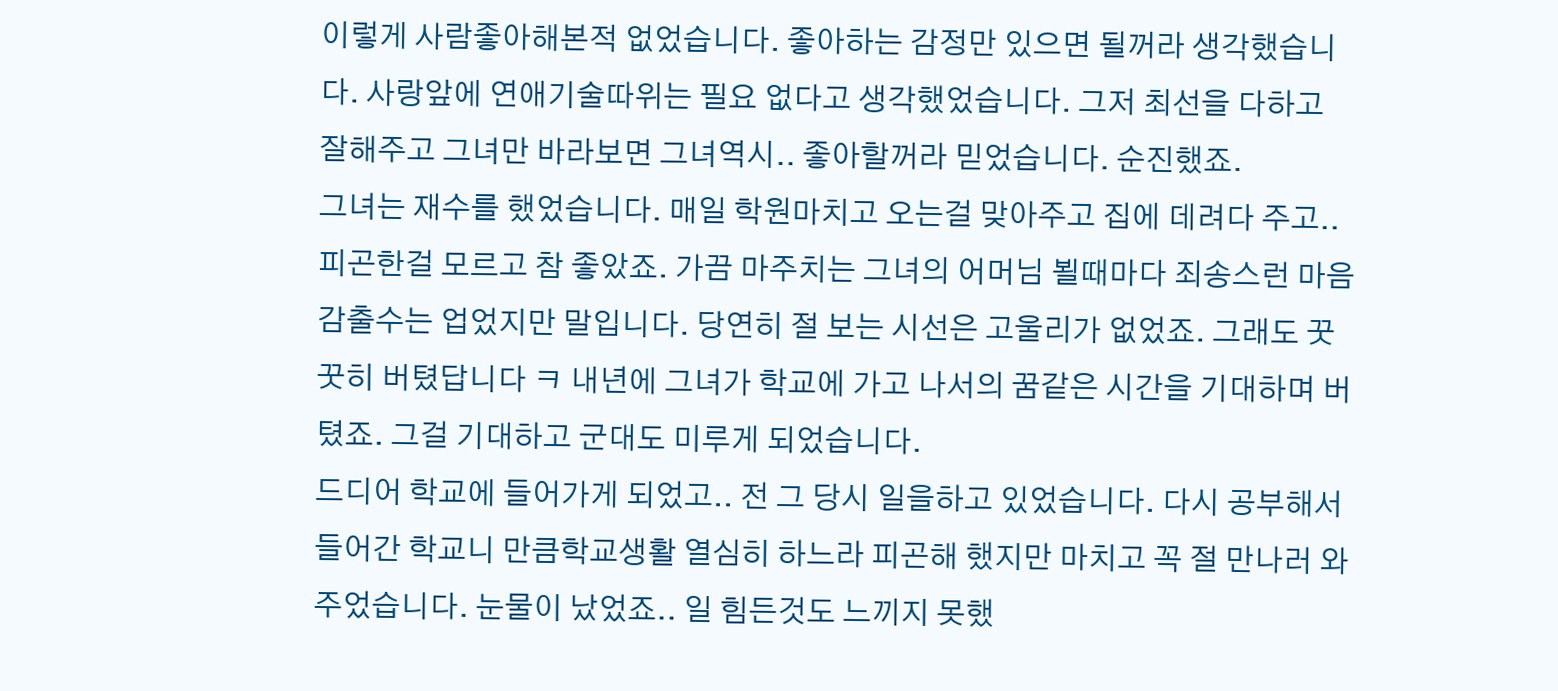이렇게 사람좋아해본적 없었습니다. 좋아하는 감정만 있으면 될꺼라 생각했습니다. 사랑앞에 연애기술따위는 필요 없다고 생각했었습니다. 그저 최선을 다하고 잘해주고 그녀만 바라보면 그녀역시.. 좋아할꺼라 믿었습니다. 순진했죠.
그녀는 재수를 했었습니다. 매일 학원마치고 오는걸 맞아주고 집에 데려다 주고.. 피곤한걸 모르고 참 좋았죠. 가끔 마주치는 그녀의 어머님 뵐때마다 죄송스런 마음 감출수는 업었지만 말입니다. 당연히 절 보는 시선은 고울리가 없었죠. 그래도 꿋꿋히 버텼답니다 ㅋ 내년에 그녀가 학교에 가고 나서의 꿈같은 시간을 기대하며 버텼죠. 그걸 기대하고 군대도 미루게 되었습니다.
드디어 학교에 들어가게 되었고.. 전 그 당시 일을하고 있었습니다. 다시 공부해서 들어간 학교니 만큼학교생활 열심히 하느라 피곤해 했지만 마치고 꼭 절 만나러 와 주었습니다. 눈물이 났었죠.. 일 힘든것도 느끼지 못했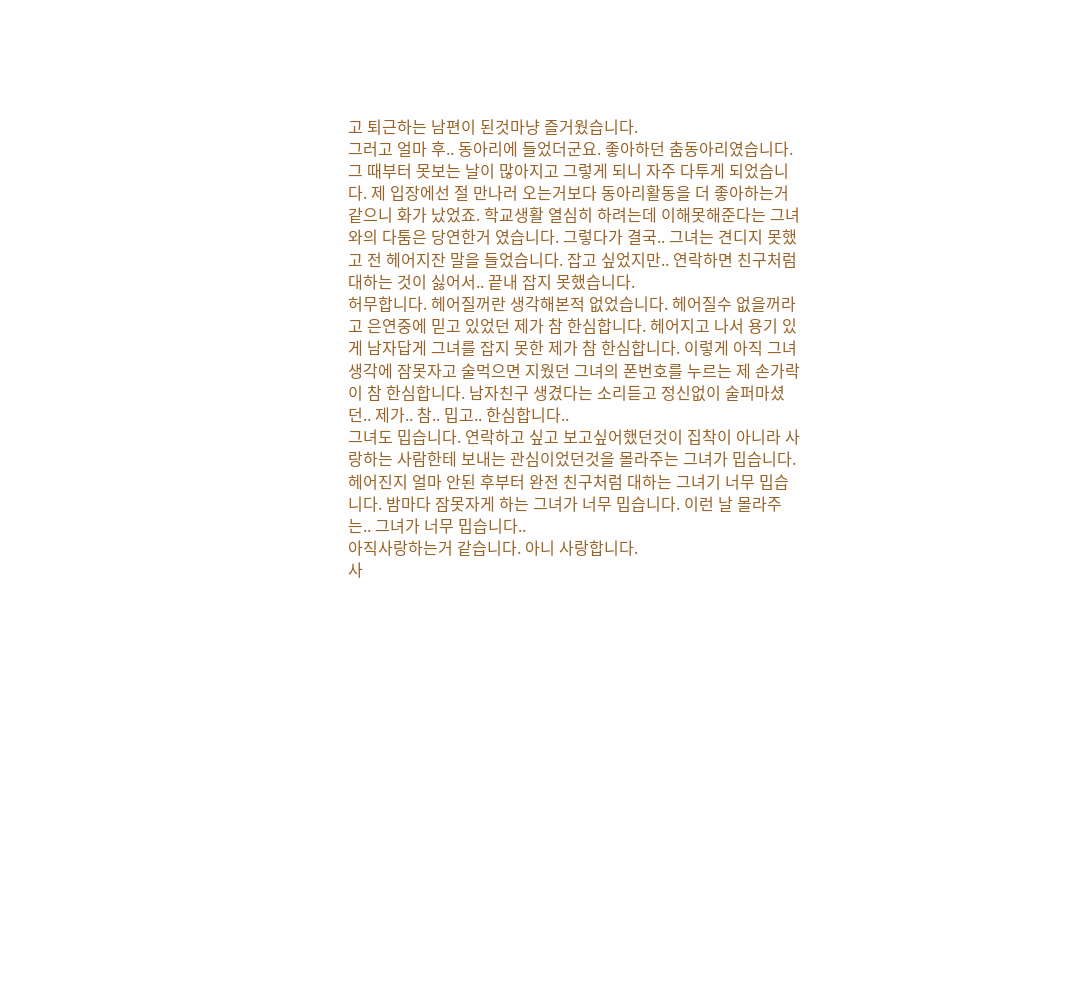고 퇴근하는 남편이 된것마냥 즐거웠습니다.
그러고 얼마 후.. 동아리에 들었더군요. 좋아하던 춤동아리였습니다.
그 때부터 못보는 날이 많아지고 그렇게 되니 자주 다투게 되었습니다. 제 입장에선 절 만나러 오는거보다 동아리활동을 더 좋아하는거 같으니 화가 났었죠. 학교생활 열심히 하려는데 이해못해준다는 그녀와의 다툼은 당연한거 였습니다. 그렇다가 결국.. 그녀는 견디지 못했고 전 헤어지잔 말을 들었습니다. 잡고 싶었지만.. 연락하면 친구처럼 대하는 것이 싫어서.. 끝내 잡지 못했습니다.
허무합니다. 헤어질꺼란 생각해본적 없었습니다. 헤어질수 없을꺼라고 은연중에 믿고 있었던 제가 참 한심합니다. 헤어지고 나서 용기 있게 남자답게 그녀를 잡지 못한 제가 참 한심합니다. 이렇게 아직 그녀 생각에 잠못자고 술먹으면 지웠던 그녀의 폰번호를 누르는 제 손가락이 참 한심합니다. 남자친구 생겼다는 소리듣고 정신없이 술퍼마셨던.. 제가.. 참.. 밉고.. 한심합니다..
그녀도 밉습니다. 연락하고 싶고 보고싶어했던것이 집착이 아니라 사랑하는 사람한테 보내는 관심이었던것을 몰라주는 그녀가 밉습니다. 헤어진지 얼마 안된 후부터 완전 친구처럼 대하는 그녀기 너무 밉습니다. 밤마다 잠못자게 하는 그녀가 너무 밉습니다. 이런 날 몰라주는.. 그녀가 너무 밉습니다..
아직사랑하는거 같습니다. 아니 사랑합니다.
사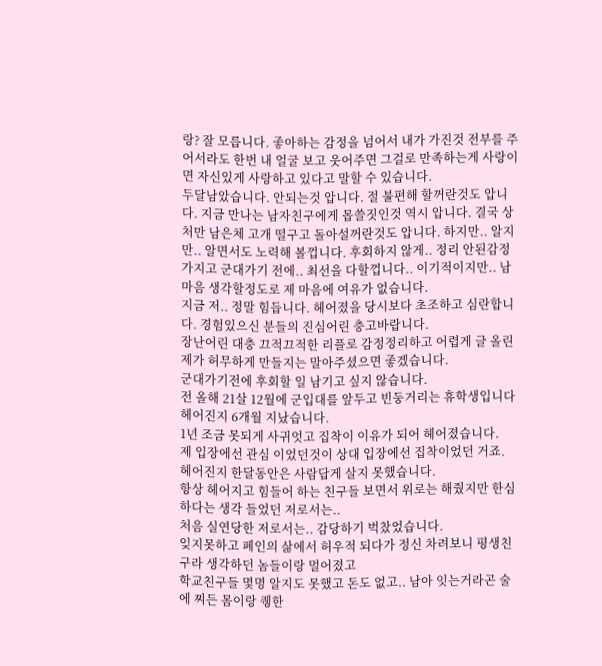랑? 잘 모릅니다. 좋아하는 감정을 넘어서 내가 가진것 전부를 주어서라도 한번 내 얼굴 보고 웃어주면 그걸로 만족하는게 사랑이면 자신있게 사랑하고 있다고 말할 수 있습니다.
두달남았습니다. 안되는것 압니다. 절 불편해 할꺼란것도 압니다. 지금 만나는 남자친구에게 몹쓸짓인것 역시 압니다. 결국 상처만 남은체 고개 떨구고 돌아설꺼란것도 압니다. 하지만.. 알지만.. 알면서도 노력해 볼껍니다. 후회하지 않게.. 정리 안된감정가지고 군대가기 전에.. 최선을 다할껍니다.. 이기적이지만.. 남 마음 생각할정도로 제 마음에 여유가 없습니다.
지금 저.. 정말 힘듭니다. 헤어졌을 당시보다 초조하고 심란합니다. 경험있으신 분들의 진심어린 충고바랍니다.
장난어린 대충 끄적끄적한 리플로 감정정리하고 어렵게 글 올린 제가 허무하게 만들지는 말아주셨으면 좋겠습니다.
군대가기전에 후회할 일 남기고 싶지 않습니다.
전 올해 21살 12월에 군입대를 앞두고 빈둥거리는 휴학생입니다
헤어진지 6개월 지났습니다.
1년 조금 못되게 사귀엇고 집착이 이유가 되어 헤어졌습니다.
제 입장에선 관심 이었던것이 상대 입장에선 집착이었던 거죠.
헤어진지 한달동안은 사람답게 살지 못했습니다.
항상 헤어지고 힘들어 하는 친구들 보면서 위로는 해줬지만 한심하다는 생각 들었던 저로서는..
처음 실연당한 저로서는.. 감당하기 벅찼었습니다.
잊지못하고 폐인의 삶에서 허우적 되다가 정신 차려보니 평생친구라 생각하던 놈들이랑 멀어졌고
학교친구들 몇명 알지도 못했고 돈도 없고.. 남아 잇는거라곤 술에 찌든 몸이랑 퀭한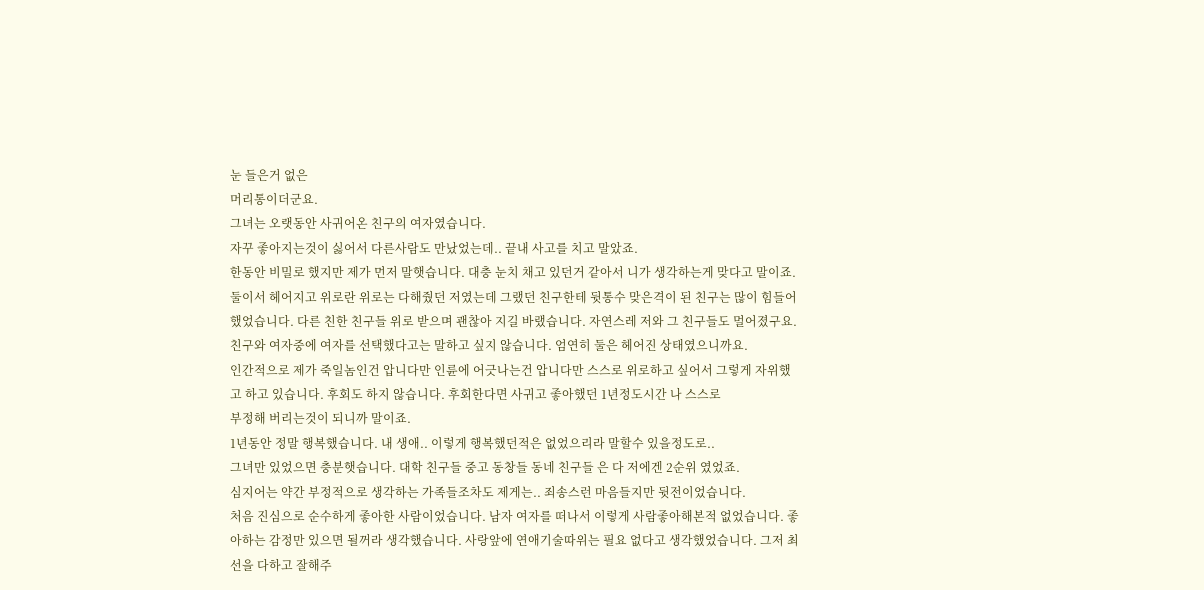눈 들은거 없은
머리통이더군요.
그녀는 오랫동안 사귀어온 친구의 여자였습니다.
자꾸 좋아지는것이 싫어서 다른사람도 만났었는데.. 끝내 사고를 치고 말았죠.
한동안 비밀로 했지만 제가 먼저 말햇습니다. 대충 눈치 채고 있던거 같아서 니가 생각하는게 맞다고 말이죠. 둘이서 헤어지고 위로란 위로는 다해줬던 저였는데 그랬던 친구한테 뒷통수 맞은격이 된 친구는 많이 힘들어 했었습니다. 다른 친한 친구들 위로 받으며 괜찮아 지길 바랬습니다. 자연스레 저와 그 친구들도 멀어졌구요.
친구와 여자중에 여자를 선택했다고는 말하고 싶지 않습니다. 엄연히 둘은 헤어진 상태였으니까요.
인간적으로 제가 죽일놈인건 압니다만 인륜에 어긋나는건 압니다만 스스로 위로하고 싶어서 그렇게 자위했고 하고 있습니다. 후회도 하지 않습니다. 후회한다면 사귀고 좋아했던 1년정도시간 나 스스로
부정해 버리는것이 되니까 말이죠.
1년동안 정말 행복했습니다. 내 생애.. 이렇게 행복했던적은 없었으리라 말할수 있을정도로..
그녀만 있었으면 충분햇습니다. 대학 친구들 중고 동창들 동네 친구들 은 다 저에겐 2순위 였었죠.
심지어는 약간 부정적으로 생각하는 가족들조차도 제게는.. 죄송스런 마음들지만 뒷전이었습니다.
처음 진심으로 순수하게 좋아한 사람이었습니다. 남자 여자를 떠나서 이렇게 사람좋아해본적 없었습니다. 좋아하는 감정만 있으면 될꺼라 생각했습니다. 사랑앞에 연애기술따위는 필요 없다고 생각했었습니다. 그저 최선을 다하고 잘해주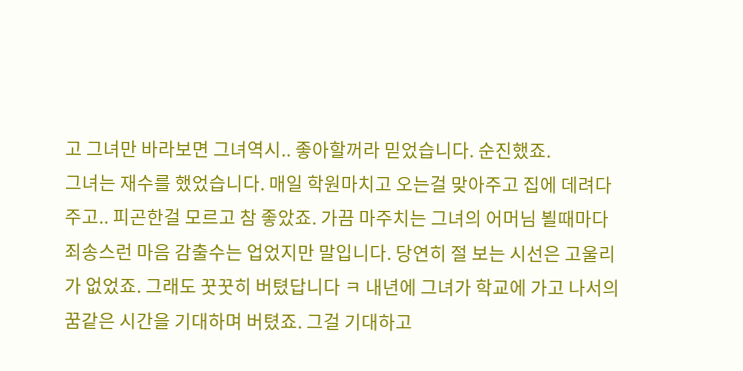고 그녀만 바라보면 그녀역시.. 좋아할꺼라 믿었습니다. 순진했죠.
그녀는 재수를 했었습니다. 매일 학원마치고 오는걸 맞아주고 집에 데려다 주고.. 피곤한걸 모르고 참 좋았죠. 가끔 마주치는 그녀의 어머님 뵐때마다 죄송스런 마음 감출수는 업었지만 말입니다. 당연히 절 보는 시선은 고울리가 없었죠. 그래도 꿋꿋히 버텼답니다 ㅋ 내년에 그녀가 학교에 가고 나서의 꿈같은 시간을 기대하며 버텼죠. 그걸 기대하고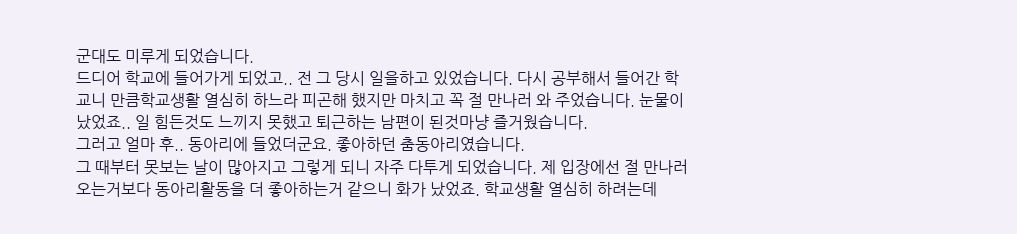군대도 미루게 되었습니다.
드디어 학교에 들어가게 되었고.. 전 그 당시 일을하고 있었습니다. 다시 공부해서 들어간 학교니 만큼학교생활 열심히 하느라 피곤해 했지만 마치고 꼭 절 만나러 와 주었습니다. 눈물이 났었죠.. 일 힘든것도 느끼지 못했고 퇴근하는 남편이 된것마냥 즐거웠습니다.
그러고 얼마 후.. 동아리에 들었더군요. 좋아하던 춤동아리였습니다.
그 때부터 못보는 날이 많아지고 그렇게 되니 자주 다투게 되었습니다. 제 입장에선 절 만나러 오는거보다 동아리활동을 더 좋아하는거 같으니 화가 났었죠. 학교생활 열심히 하려는데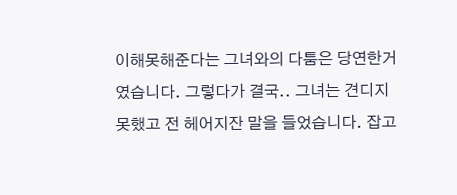이해못해준다는 그녀와의 다툼은 당연한거 였습니다. 그렇다가 결국.. 그녀는 견디지 못했고 전 헤어지잔 말을 들었습니다. 잡고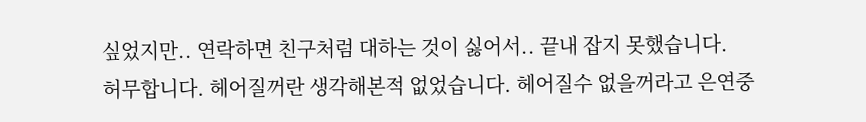싶었지만.. 연락하면 친구처럼 대하는 것이 싫어서.. 끝내 잡지 못했습니다.
허무합니다. 헤어질꺼란 생각해본적 없었습니다. 헤어질수 없을꺼라고 은연중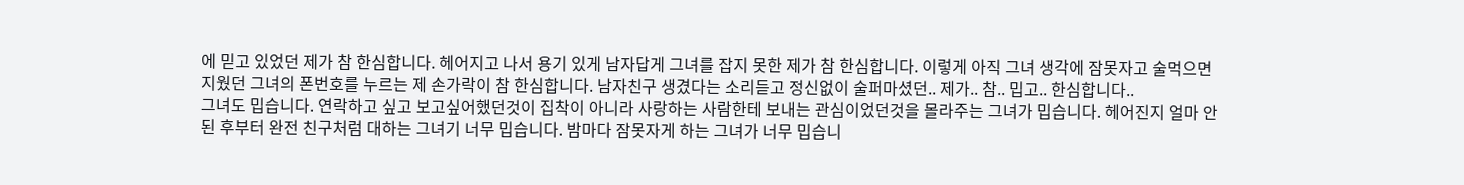에 믿고 있었던 제가 참 한심합니다. 헤어지고 나서 용기 있게 남자답게 그녀를 잡지 못한 제가 참 한심합니다. 이렇게 아직 그녀 생각에 잠못자고 술먹으면 지웠던 그녀의 폰번호를 누르는 제 손가락이 참 한심합니다. 남자친구 생겼다는 소리듣고 정신없이 술퍼마셨던.. 제가.. 참.. 밉고.. 한심합니다..
그녀도 밉습니다. 연락하고 싶고 보고싶어했던것이 집착이 아니라 사랑하는 사람한테 보내는 관심이었던것을 몰라주는 그녀가 밉습니다. 헤어진지 얼마 안된 후부터 완전 친구처럼 대하는 그녀기 너무 밉습니다. 밤마다 잠못자게 하는 그녀가 너무 밉습니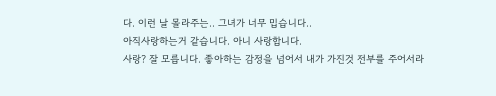다. 이런 날 몰라주는.. 그녀가 너무 밉습니다..
아직사랑하는거 같습니다. 아니 사랑합니다.
사랑? 잘 모릅니다. 좋아하는 감정을 넘어서 내가 가진것 전부를 주어서라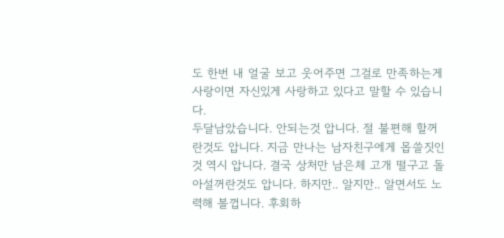도 한번 내 얼굴 보고 웃어주면 그걸로 만족하는게 사랑이면 자신있게 사랑하고 있다고 말할 수 있습니다.
두달남았습니다. 안되는것 압니다. 절 불편해 할꺼란것도 압니다. 지금 만나는 남자친구에게 몹쓸짓인것 역시 압니다. 결국 상처만 남은체 고개 떨구고 돌아설꺼란것도 압니다. 하지만.. 알지만.. 알면서도 노력해 볼껍니다. 후회하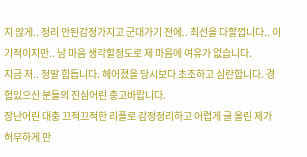지 않게.. 정리 안된감정가지고 군대가기 전에.. 최선을 다할껍니다.. 이기적이지만.. 남 마음 생각할정도로 제 마음에 여유가 없습니다.
지금 저.. 정말 힘듭니다. 헤어졌을 당시보다 초조하고 심란합니다. 경험있으신 분들의 진심어린 충고바랍니다.
장난어린 대충 끄적끄적한 리플로 감정정리하고 어렵게 글 올린 제가 허무하게 만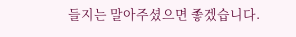들지는 말아주셨으면 좋겠습니다.